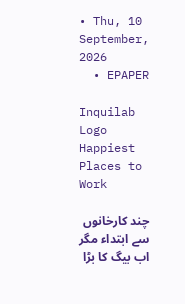• Thu, 10 September, 2026
  • EPAPER

Inquilab Logo Happiest Places to Work

چند کارخانوں سے ابتداء مگر اب بیگ کا بڑا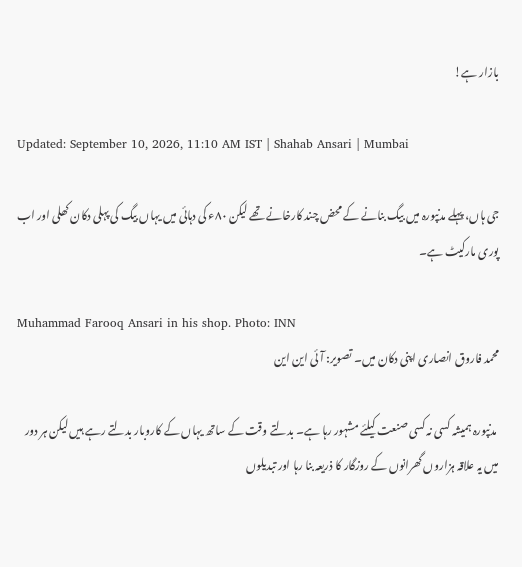بازار ہے!

Updated: September 10, 2026, 11:10 AM IST | Shahab Ansari | Mumbai

جی ہاں، پہلے مدنپورہ میں بیگ بنانے کے محض چند کارخانے تھے لیکن ۸۰ء کی دہائی میں یہاں بیگ کی پہلی دکان کھلی اور اب پوری مارکیٹ ہے۔

Muhammad Farooq Ansari in his shop. Photo: INN
محمد فاروق انصاری اپنی دکان میں۔ تصویر: آئی این این

 مدنپورہ ہمیشہ کسی نہ کسی صنعت کیلئے مشہور رہا ہے۔ بدلتے وقت کے ساتھ یہاں کے کاروبار بدلتے رہے ہیں لیکن ہر دور میں یہ علاقہ ہزاروں گھرانوں کے روزگار کا ذریعہ بنا رہا اور تبدیلوں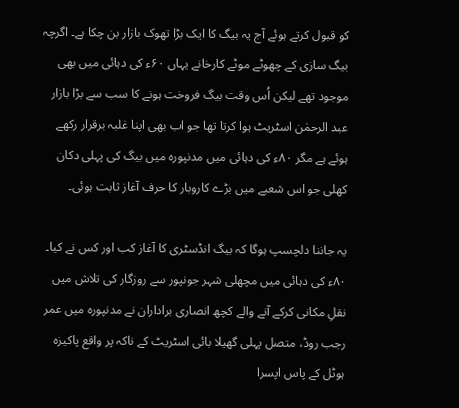کو قبول کرتے ہوئے آج یہ بیگ کا ایک بڑا تھوک بازار بن چکا ہے۔ اگرچہ بیگ سازی کے چھوٹے موٹے کارخانے یہاں ۶۰ء کی دہائی میں بھی موجود تھے لیکن اُس وقت بیگ فروخت ہونے کا سب سے بڑا بازار عبد الرحمٰن اسٹریٹ ہوا کرتا تھا جو اب بھی اپنا غلبہ برقرار رکھے ہوئے ہے مگر ۸۰ء کی دہائی میں مدنپورہ میں بیگ کی پہلی دکان کھلی جو اس شعبے میں بڑے کاروبار کا حرف آغاز ثابت ہوئی۔

یہ جاننا دلچسپ ہوگا کہ بیگ انڈسٹری کا آغاز کب اور کس نے کیا۔ ۸۰ء کی دہائی میں مچھلی شہر جونپور سے روزگار کی تلاش میں نقلِ مکانی کرکے آنے والے کچھ انصاری براداران نے مدنپورہ میں عمر رجب روڈ، متصل پہلی گھیلا بائی اسٹریٹ کے ناکہ پر واقع پاکیزہ ہوٹل کے پاس اپسرا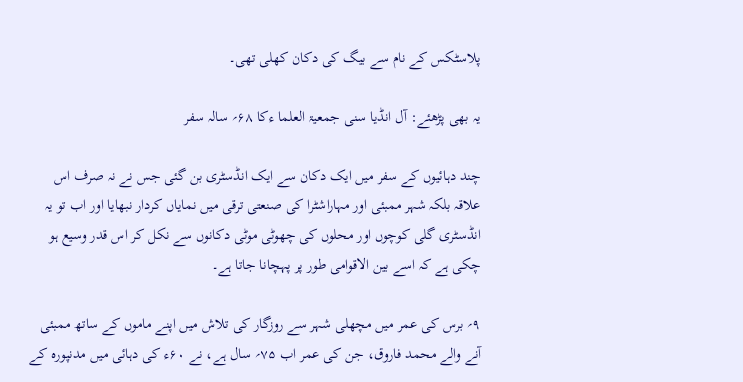پلاسٹکس کے نام سے بیگ کی دکان کھلی تھی۔

یہ بھی پڑھئے: آل انڈیا سنی جمعیۃ العلما ءکا ۶۸؍ سالہ سفر

چند دہائیوں کے سفر میں ایک دکان سے ایک انڈسٹری بن گئی جس نے نہ صرف اس علاقہ بلکہ شہر ممبئی اور مہاراشٹرا کی صنعتی ترقی میں نمایاں کردار نبھایا اور اب تو یہ انڈسٹری گلی کوچوں اور محلوں کی چھوٹی موٹی دکانوں سے نکل کر اس قدر وسیع ہو چکی ہے کہ اسے بین الاقوامی طور پر پہچانا جاتا ہے۔

۹؍ برس کی عمر میں مچھلی شہر سے روزگار کی تلاش میں اپنے ماموں کے ساتھ ممبئی آنے والے محمد فاروق، جن کی عمر اب ۷۵؍ سال ہے، نے ۶۰ء کی دہائی میں مدنپورہ کے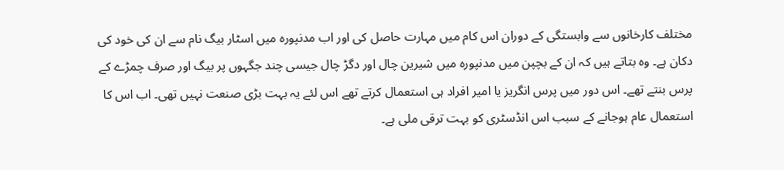مختلف کارخانوں سے وابستگی کے دوران اس کام میں مہارت حاصل کی اور اب مدنپورہ میں اسٹار بیگ نام سے ان کی خود کی دکان ہے۔ وہ بتاتے ہیں کہ ان کے بچپن میں مدنپورہ میں شیرین چال اور دگڑ چال جیسی چند جگہوں پر بیگ اور صرف چمڑے کے پرس بنتے تھے۔ اس دور میں پرس انگریز یا امیر افراد ہی استعمال کرتے تھے اس لئے یہ بہت بڑی صنعت نہیں تھی۔ اب اس کا استعمال عام ہوجانے کے سبب اس انڈسٹری کو بہت ترقی ملی ہے۔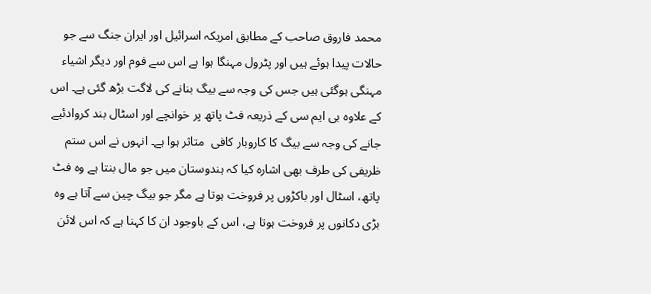محمد فاروق صاحب کے مطابق امریکہ اسرائیل اور ایران جنگ سے جو حالات پیدا ہوئے ہیں اور پٹرول مہنگا ہوا ہے اس سے فوم اور دیگر اشیاء مہنگی ہوگئی ہیں جس کی وجہ سے بیگ بنانے کی لاگت بڑھ گئی ہے۔ اس کے علاوہ بی ایم سی کے ذریعہ فٹ پاتھ پر خوانچے اور اسٹال بند کروادئیے جانے کی وجہ سے بیگ کا کاروبار کافی  متاثر ہوا ہے۔ انہوں نے اس ستم ظریفی کی طرف بھی اشارہ کیا کہ ہندوستان میں جو مال بنتا ہے وہ فٹ پاتھ، اسٹال اور باکڑوں پر فروخت ہوتا ہے مگر جو بیگ چین سے آتا ہے وہ بڑی دکانوں پر فروخت ہوتا ہے، اس کے باوجود ان کا کہنا ہے کہ اس لائن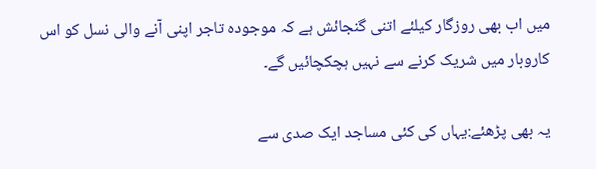میں اب بھی روزگار کیلئے اتنی گنجائش ہے کہ موجودہ تاجر اپنی آنے والی نسل کو اس کاروبار میں شریک کرنے سے نہیں ہچکچائیں گے۔

یہ بھی پڑھئے:یہاں کی کئی مساجد ایک صدی سے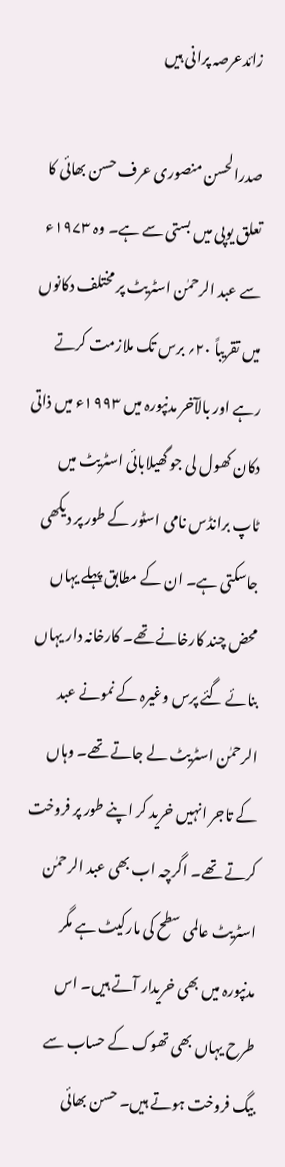زائدعرصہ پرانی ہیں

صدرالحسن منصوری عرف حسن بھائی کا تعلق یوپی میں بستی سے ہے۔ وہ ۱۹۷۳ء سے عبد الرحمٰن اسٹریٹ پر مختلف دکانوں میں تقریباً ۲۰؍ برس تک ملازمت کرتے رہے اور بالآخر مدنپورہ میں ۱۹۹۳ء میں ذاتی دکان کھول لی جو گھیلابائی اسٹریٹ میں ٹاپ برانڈس نامی اسٹور کے طور پر دیکھی جاسکتی ہے۔ ان کے مطابق پہلے یہاں محض چند کارخانے تھے۔ کارخانہ دار یہاں بنائے گئے پرس وغیرہ کے نمونے عبد الرحمٰن اسٹریٹ لے جاتے تھے۔ وہاں کے تاجر انہیں خرید کر اپنے طور پر فروخت کرتے تھے۔ اگرچہ اب بھی عبد الرحمٰن اسٹریٹ عالمی سطح کی مارکیٹ ہے مگر مدنپورہ میں بھی خریدار آتے ہیں۔ اس طرح یہاں بھی تھوک کے حساب سے بیگ فروخت ہوتے ہیں۔ حسن بھائی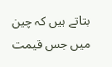بتاتے ہیں کہ چین میں جس قیمت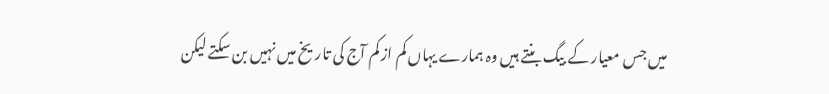میں جس معیار کے بیگ بنتے ہیں وہ ہمارے یہاں کم از کم آج کی تاریخ میں نہیں بن سکتے لیکن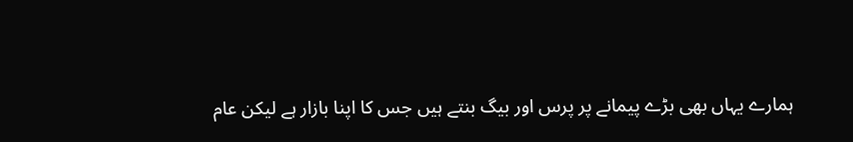ہمارے یہاں بھی بڑے پیمانے پر پرس اور بیگ بنتے ہیں جس کا اپنا بازار ہے لیکن عام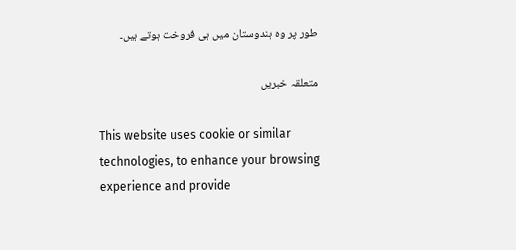طور پر وہ ہندوستان میں ہی فروخت ہوتے ہیں۔

متعلقہ خبریں

This website uses cookie or similar technologies, to enhance your browsing experience and provide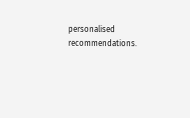personalised recommendations.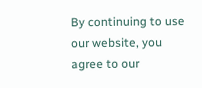By continuing to use our website, you agree to our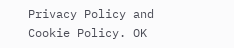Privacy Policy and Cookie Policy. OK